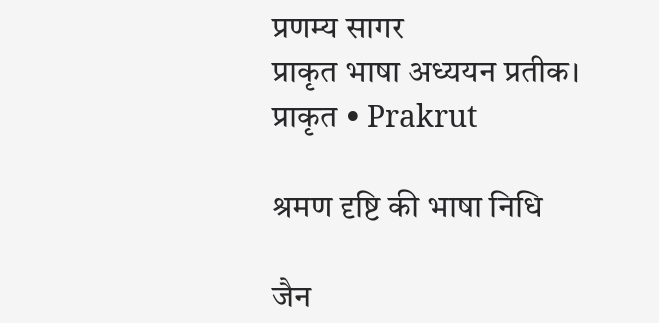प्रणम्य सागर
प्राकृत भाषा अध्ययन प्रतीक।
प्राकृत • Prakrut

श्रमण दृष्टि की भाषा निधि

जैन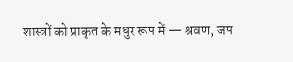शास्त्रों को प्राकृत के मधुर रूप में — श्रवण, जप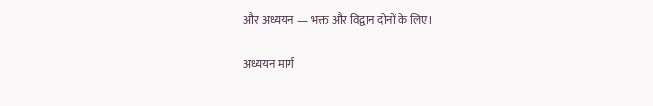और अध्ययन — भक्त और विद्वान दोनों के लिए।

अध्ययन मार्ग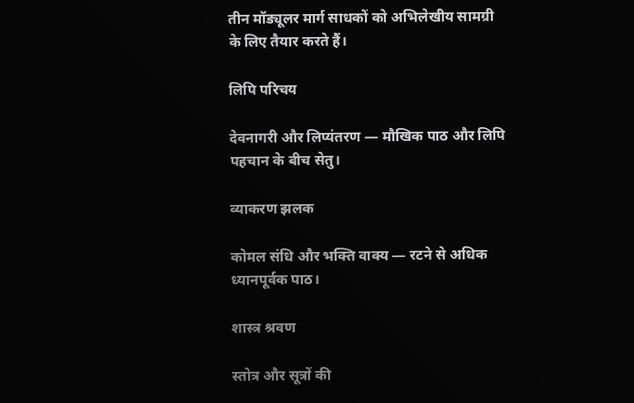तीन मॉड्यूलर मार्ग साधकों को अभिलेखीय सामग्री के लिए तैयार करते हैं।

लिपि परिचय

देवनागरी और लिप्यंतरण — मौखिक पाठ और लिपि पहचान के बीच सेतु।

व्याकरण झलक

कोमल संधि और भक्ति वाक्य — रटने से अधिक ध्यानपूर्वक पाठ।

शास्त्र श्रवण

स्तोत्र और सूत्रों की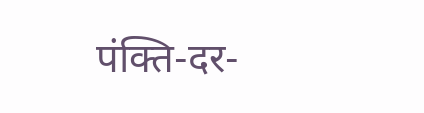पंक्ति-दर-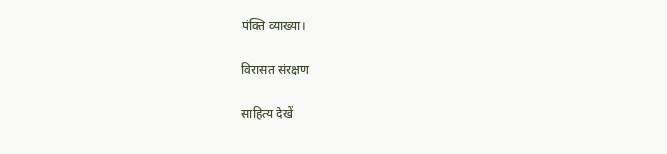पंक्ति व्याख्या।

विरासत संरक्षण

साहित्य देखें